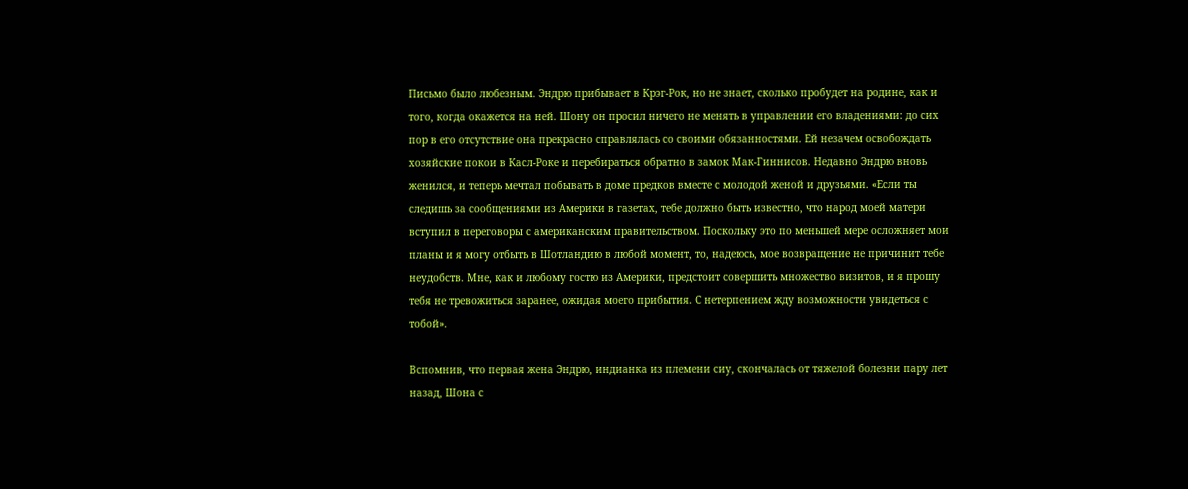Письмо было любезным. Эндрю прибывает в Крэг-Рок, но не знает, сколько пробудет на родине, как и того, когда окажется на ней. Шону он просил ничего не менять в управлении его владениями: до сих пор в его отсутствие она прекрасно справлялась со своими обязанностями. Ей незачем освобождать хозяйские покои в Касл-Роке и перебираться обратно в замок Мак-Гиннисов. Недавно Эндрю вновь женился, и теперь мечтал побывать в доме предков вместе с молодой женой и друзьями. «Если ты следишь за сообщениями из Америки в газетах, тебе должно быть известно, что народ моей матери вступил в переговоры с американским правительством. Поскольку это по меньшей мере осложняет мои планы и я могу отбыть в Шотландию в любой момент, то, надеюсь, мое возвращение не причинит тебе неудобств. Мне, как и любому гостю из Америки, предстоит совершить множество визитов, и я прошу тебя не тревожиться заранее, ожидая моего прибытия. С нетерпением жду возможности увидеться с тобой».

Вспомнив, что первая жена Эндрю, индианка из племени сиу, скончалась от тяжелой болезни пару лет назад, Шона с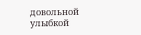довольной улыбкой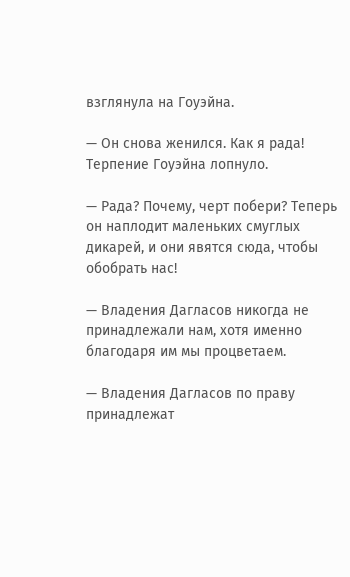взглянула на Гоуэйна.

— Он снова женился. Как я рада! Терпение Гоуэйна лопнуло.

— Рада? Почему, черт побери? Теперь он наплодит маленьких смуглых дикарей, и они явятся сюда, чтобы обобрать нас!

— Владения Дагласов никогда не принадлежали нам, хотя именно благодаря им мы процветаем.

— Владения Дагласов по праву принадлежат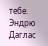тебе. Эндрю Даглас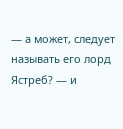— а может, следует называть его лорд Ястреб? — и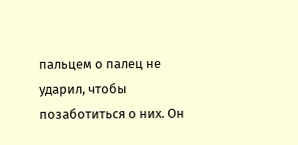пальцем о палец не ударил, чтобы позаботиться о них. Он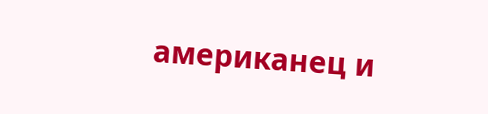американец и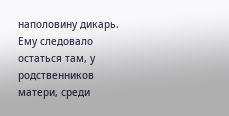наполовину дикарь. Ему следовало остаться там, у родственников матери, среди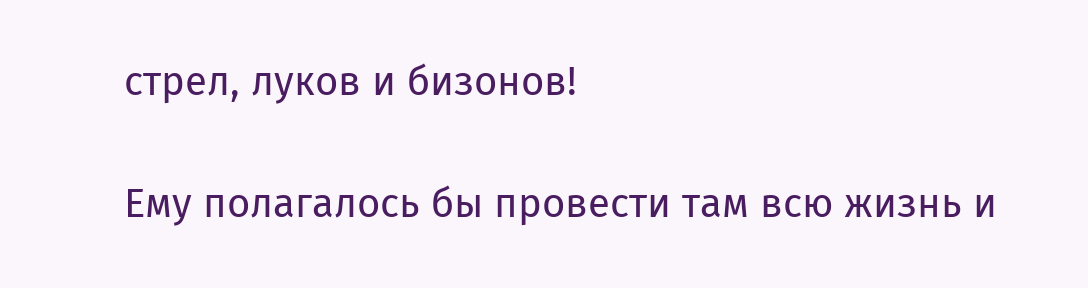стрел, луков и бизонов!

Ему полагалось бы провести там всю жизнь и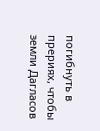погибнуть в прериях, чтобы земли Дагласов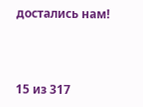достались нам!



15 из 317